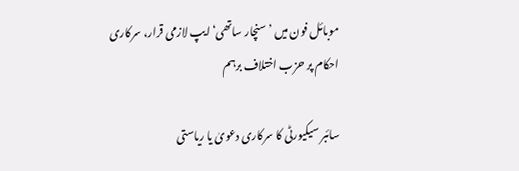موبائل فون میں ’سنچار ساتھی‘ ایپ لازمی قرار، سرکاری احکام پر حزب اختلاف برہم

سائبر سیکیورٹی کا سرکاری دعویٰ یا ریاستی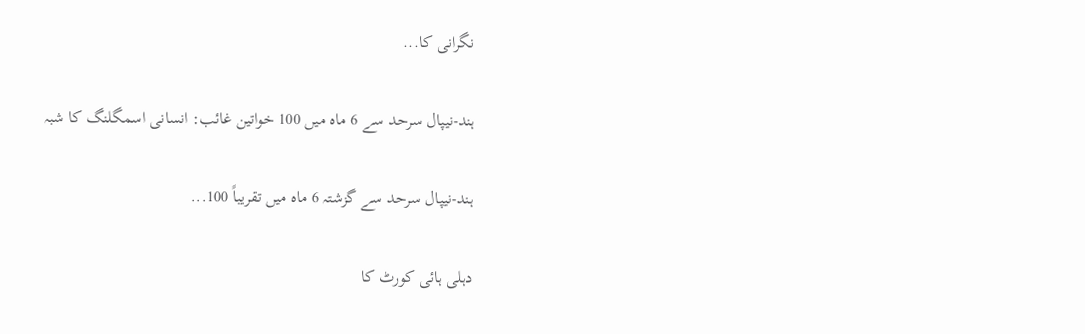نگرانی کا...

ہند-نیپال سرحد سے 6 ماہ میں 100 خواتین غائب: انسانی اسمگلنگ کا شبہ

ہند-نیپال سرحد سے گزشتہ 6 ماہ میں تقریباً 100...

دہلی ہائی کورٹ کا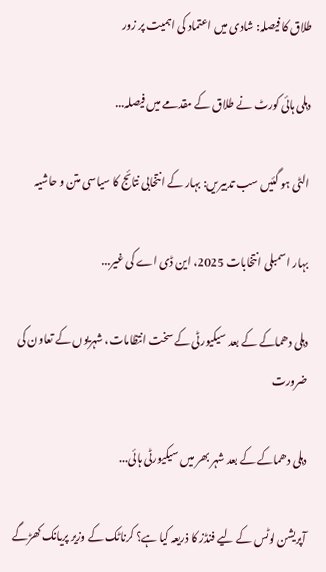طلاق کا فیصلہ: شادی میں اعتماد کی اہمیت پر زور

دہلی ہائی کورٹ نے طلاق کے مقدمے میں فیصلہ...

الٹی ہو گئیں سب تدبیریں: بہار کے انتخابی نتائج کا سیاسی متن و حاشیہ

بہار اسمبلی انتخابات 2025، این ڈی اے کی غیر...

دہلی دھماکے کے بعد سیکیورٹی کے سخت انتظامات، شہریوں کے تعاون کی ضرورت

دہلی دھماکے کے بعد شہر بھر میں سیکیورٹی ہائی...

آپریشن لوٹس کے لیے فنڈز کا ذریعہ کیا ہے؟ کرناٹک کے وزیر پریانک کھڑگے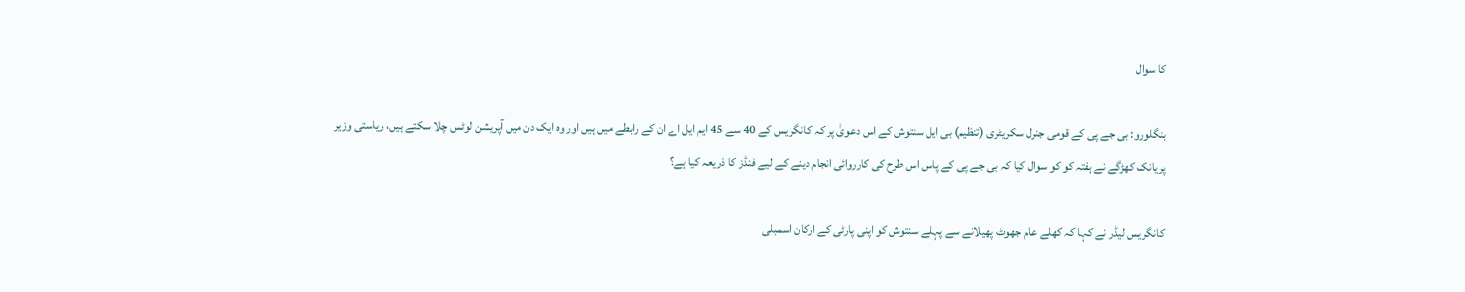کا سوال

بنگلورو: بی جے پی کے قومی جنرل سکریٹری (تنظیم) بی ایل سنتوش کے اس دعویٰ پر کہ کانگریس کے 40 سے 45 ایم ایل اے ان کے رابطے میں ہیں اور وہ ایک دن میں آپریشن لوٹس چلا سکتے ہیں، ریاستی وزیر پریانک کھڑگے نے ہفتہ کو کو سوال کیا کہ بی جے پی کے پاس اس طرح کی کارروائی انجام دینے کے لیے فنڈز کا ذریعہ کیا ہے؟

کانگریس لیڈر نے کہا کہ کھلے عام جھوٹ پھیلانے سے پہلے سنتوش کو اپنی پارٹی کے ارکان اسمبلی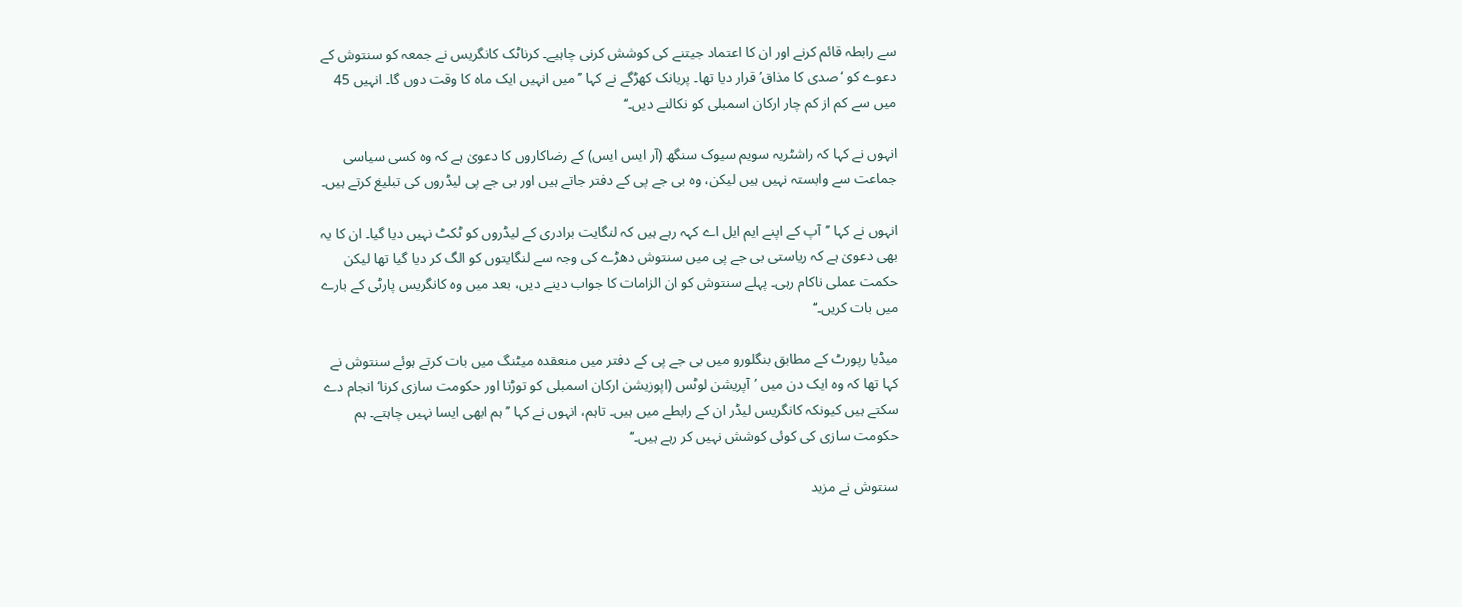سے رابطہ قائم کرنے اور ان کا اعتماد جیتنے کی کوشش کرنی چاہیے۔ کرناٹک کانگریس نے جمعہ کو سنتوش کے دعوے کو ‘صدی کا مذاق’ قرار دیا تھا۔ پریانک کھڑگے نے کہا ’’میں انہیں ایک ماہ کا وقت دوں گا۔ انہیں 45 میں سے کم از کم چار ارکان اسمبلی کو نکالنے دیں۔‘‘

انہوں نے کہا کہ راشٹریہ سویم سیوک سنگھ (آر ایس ایس) کے رضاکاروں کا دعویٰ ہے کہ وہ کسی سیاسی جماعت سے وابستہ نہیں ہیں لیکن، وہ بی جے پی کے دفتر جاتے ہیں اور بی جے پی لیڈروں کی تبلیغ کرتے ہیں۔

انہوں نے کہا ’’آپ کے اپنے ایم ایل اے کہہ رہے ہیں کہ لنگایت برادری کے لیڈروں کو ٹکٹ نہیں دیا گیا۔ ان کا یہ بھی دعویٰ ہے کہ ریاستی بی جے پی میں سنتوش دھڑے کی وجہ سے لنگایتوں کو الگ کر دیا گیا تھا لیکن حکمت عملی ناکام رہی۔ پہلے سنتوش کو ان الزامات کا جواب دینے دیں، بعد میں وہ کانگریس پارٹی کے بارے میں بات کریں۔‘‘

میڈیا رپورٹ کے مطابق بنگلورو میں بی جے پی کے دفتر میں منعقدہ میٹنگ میں بات کرتے ہوئے سنتوش نے کہا تھا کہ وہ ایک دن میں ’آپریشن لوٹس (اپوزیشن ارکان اسمبلی کو توڑنا اور حکومت سازی کرنا‘ انجام دے سکتے ہیں کیونکہ کانگریس لیڈر ان کے رابطے میں ہیں۔ تاہم، انہوں نے کہا ’’ہم ابھی ایسا نہیں چاہتے۔ ہم حکومت سازی کی کوئی کوشش نہیں کر رہے ہیں۔‘‘

سنتوش نے مزید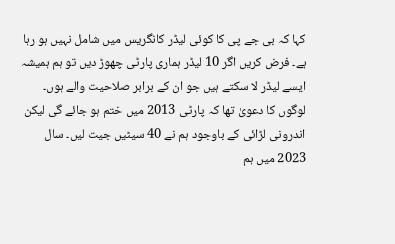کہا کہ بی جے پی کا کوئی لیڈر کانگریس میں شامل نہیں ہو رہا ہے۔ فرض کریں اگر 10 لیڈر ہماری پارٹی چھوڑ دیں تو ہم ہمیشہ ایسے لیڈر لا سکتے ہیں جو ان کے برابر صلاحیت والے ہوں۔ لوگوں کا دعویٰ تھا کہ پارٹی 2013 میں ختم ہو جائے گی لیکن اندرونی لڑائی کے باوجود ہم نے 40 سیٹیں جیت لیں۔ سال 2023 میں ہم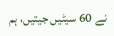نے 60 سیٹیں جیتیں، ہم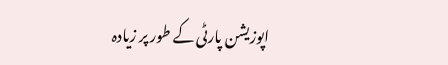اپوزیشن پارٹی کے طور پر زیادہ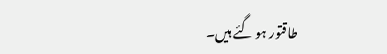طاقتور ہو گئے ہیں۔